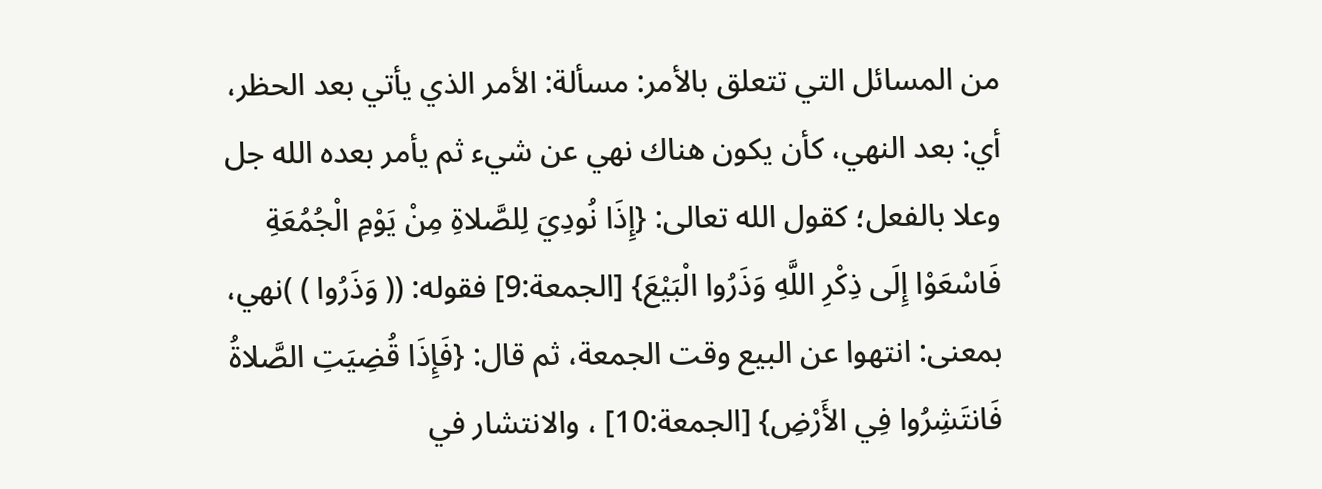من المسائل التي تتعلق بالأمر: مسألة: الأمر الذي يأتي بعد الحظر، أي: بعد النهي، كأن يكون هناك نهي عن شيء ثم يأمر بعده الله جل وعلا بالفعل؛ كقول الله تعالى: {إِذَا نُودِيَ لِلصَّلاةِ مِنْ يَوْمِ الْجُمُعَةِ فَاسْعَوْا إِلَى ذِكْرِ اللَّهِ وَذَرُوا الْبَيْعَ} [الجمعة:9] فقوله: (( وَذَرُوا ) )نهي، بمعنى: انتهوا عن البيع وقت الجمعة، ثم قال: {فَإِذَا قُضِيَتِ الصَّلاةُ فَانتَشِرُوا فِي الأَرْضِ} [الجمعة:10] ، والانتشار في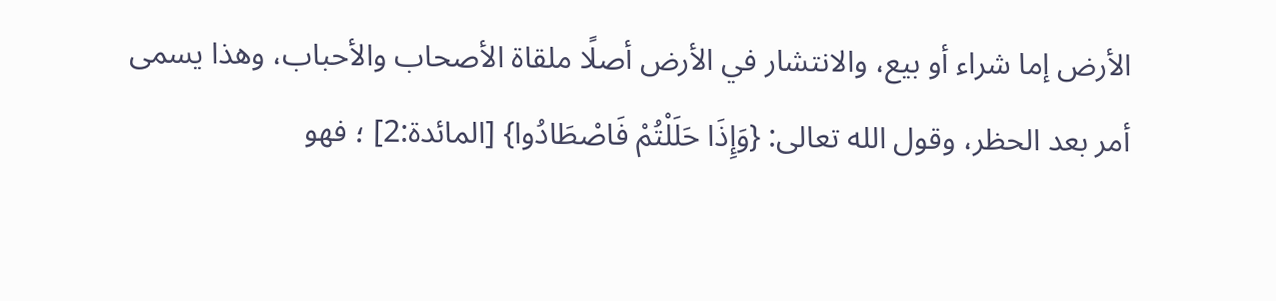الأرض إما شراء أو بيع، والانتشار في الأرض أصلًا ملقاة الأصحاب والأحباب، وهذا يسمى أمر بعد الحظر، وقول الله تعالى: {وَإِذَا حَلَلْتُمْ فَاصْطَادُوا} [المائدة:2] ؛ فهو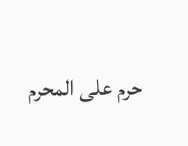حرم على المحرم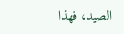الصيد، فهذا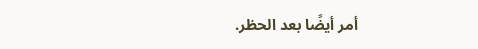أمر أيضًا بعد الحظر.